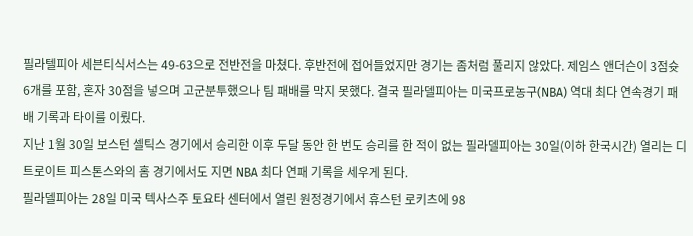필라텔피아 세븐티식서스는 49-63으로 전반전을 마쳤다. 후반전에 접어들었지만 경기는 좀처럼 풀리지 않았다. 제임스 앤더슨이 3점슛 6개를 포함, 혼자 30점을 넣으며 고군분투했으나 팀 패배를 막지 못했다. 결국 필라델피아는 미국프로농구(NBA) 역대 최다 연속경기 패배 기록과 타이를 이뤘다.
지난 1월 30일 보스턴 셀틱스 경기에서 승리한 이후 두달 동안 한 번도 승리를 한 적이 없는 필라델피아는 30일(이하 한국시간) 열리는 디트로이트 피스톤스와의 홈 경기에서도 지면 NBA 최다 연패 기록을 세우게 된다.
필라델피아는 28일 미국 텍사스주 토요타 센터에서 열린 원정경기에서 휴스턴 로키츠에 98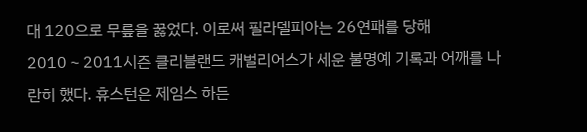대 120으로 무릎을 꿇었다. 이로써 필라델피아는 26연패를 당해 2010∼2011시즌 클리블랜드 캐벌리어스가 세운 불명예 기록과 어깨를 나란히 했다. 휴스턴은 제임스 하든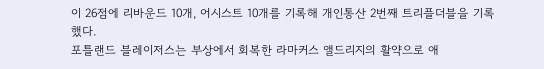이 26점에 리바운드 10개, 어시스트 10개를 기록해 개인통산 2번째 트리플더블을 기록했다.
포틀랜드 블레이저스는 부상에서 회복한 라마커스 앨드리지의 활약으로 애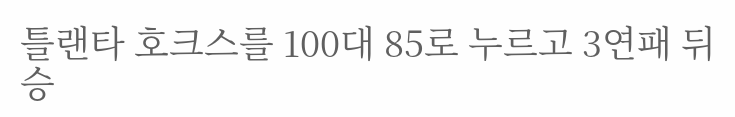틀랜타 호크스를 100대 85로 누르고 3연패 뒤 승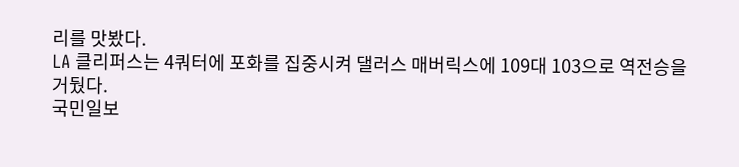리를 맛봤다.
LA 클리퍼스는 4쿼터에 포화를 집중시켜 댈러스 매버릭스에 109대 103으로 역전승을 거뒀다.
국민일보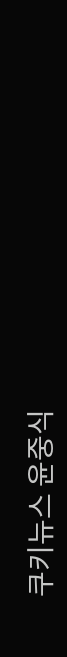쿠키뉴스 윤중식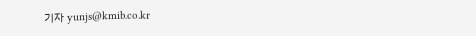기자 yunjs@kmib.co.kr